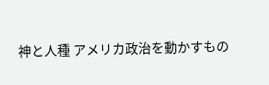神と人種 アメリカ政治を動かすもの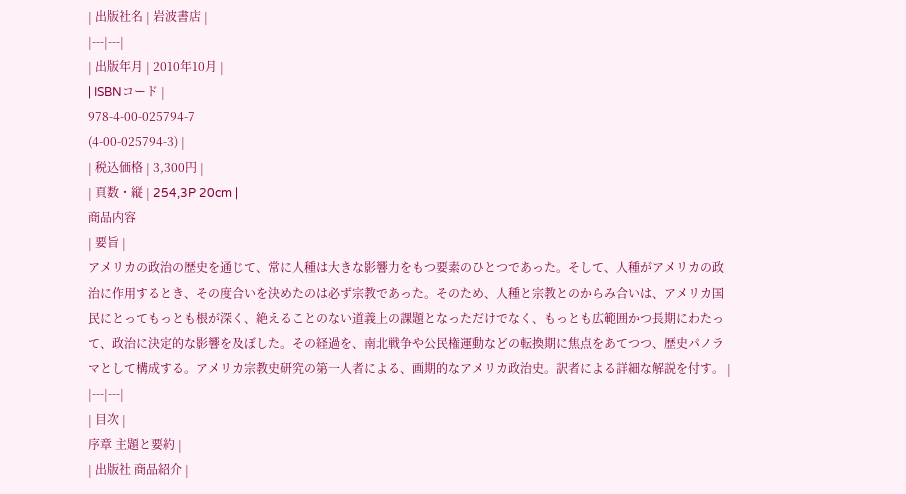| 出版社名 | 岩波書店 |
|---|---|
| 出版年月 | 2010年10月 |
| ISBNコード |
978-4-00-025794-7
(4-00-025794-3) |
| 税込価格 | 3,300円 |
| 頁数・縦 | 254,3P 20cm |
商品内容
| 要旨 |
アメリカの政治の歴史を通じて、常に人種は大きな影響力をもつ要素のひとつであった。そして、人種がアメリカの政治に作用するとき、その度合いを決めたのは必ず宗教であった。そのため、人種と宗教とのからみ合いは、アメリカ国民にとってもっとも根が深く、絶えることのない道義上の課題となっただけでなく、もっとも広範囲かつ長期にわたって、政治に決定的な影響を及ぼした。その経過を、南北戦争や公民権運動などの転換期に焦点をあてつつ、歴史パノラマとして構成する。アメリカ宗教史研究の第一人者による、画期的なアメリカ政治史。訳者による詳細な解説を付す。 |
|---|---|
| 目次 |
序章 主題と要約 |
| 出版社 商品紹介 |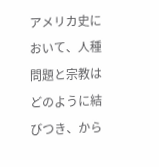アメリカ史において、人種問題と宗教はどのように結びつき、から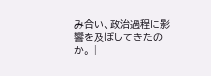み合い、政治過程に影響を及ぼしてきたのか。 |